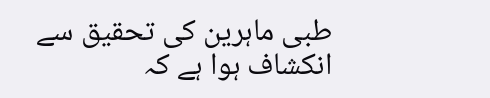طبی ماہرین کی تحقیق سے انکشاف ہوا ہے کہ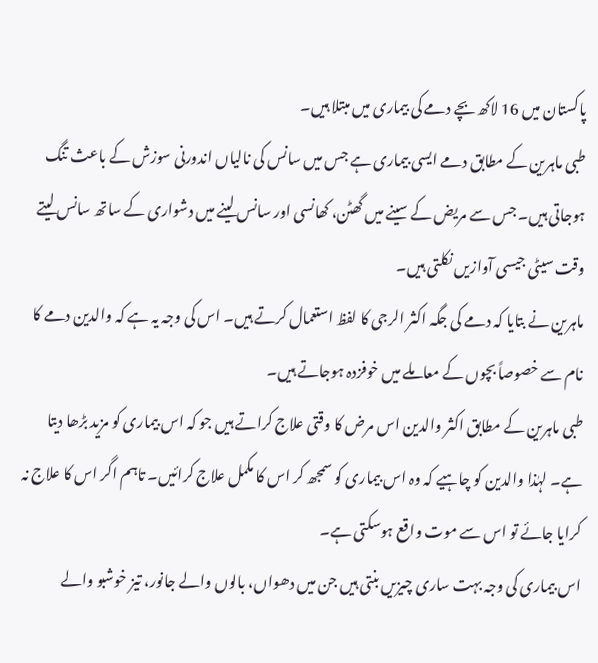پاکستان میں 16 لاکھ بچے دمے کی بیماری میں مبتلا ہیں۔
طبی ماہرین کے مطابق دمے ایسی بیماری ہے جس میں سانس کی نالیاں اندورنی سوزش کے باعث تنگ ہوجاتی ہیں۔ جس سے مریض کے سینے میں گھٹن، کھانسی اور سانس لینے میں دشواری کے ساتھ سانس لیتے وقت سیٹی جیسی آوازیں نکلتی ہیں۔
ماہرین نے بتایا کہ دمے کی جگہ اکثر الرجی کا لفظ استعمال کرتے ہیں۔ اس کی وجہ یہ ہے کہ والدین دمے کا نام سے خصوصاً بچوں کے معاملے میں خوفزدہ ہوجاتے ہیں۔
طبی ماہرین کے مطابق اکثر والدین اس مرض کا وقتی علاج کراتے ہیں جو کہ اس بیماری کو مزید بڑھا دیتا ہے۔ لہٰذا والدین کو چاہیے کہ وہ اس بیماری کو سمجھ کر اس کا مکمل علاج کرائیں۔ تاہم اگر اس کا علاج نہ کرایا جائے تو اس سے موت واقع ہوسکتی ہے۔
اس بیماری کی وجہ بہت ساری چیزیں بنتی ہیں جن میں دھواں، بالوں والے جانور، تیز خوشبو والے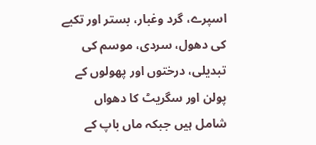اسپرے، گرد وغبار، بستر اور تکیے کی دھول، سردی، موسم کی تبدیلی، درختوں اور پھولوں کے پولن اور سگریٹ کا دھواں شامل ہیں جبکہ ماں باپ کے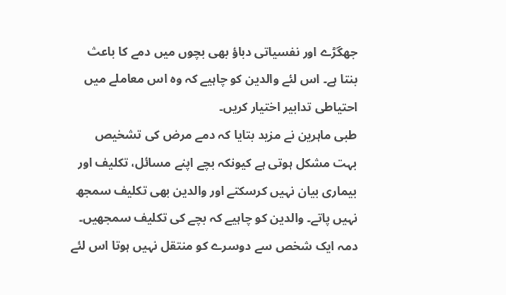جھگڑے اور نفسیاتی دباؤ بھی بچوں میں دمے کا باعث بنتا ہے۔ اس لئے والدین کو چاہیے کہ وہ اس معاملے میں احتیاطی تدابیر اختیار کریں۔
طبی ماہرین نے مزید بتایا کہ دمے مرض کی تشخیص بہت مشکل ہوتی ہے کیونکہ بچے اپنے مسائل، تکلیف اور بیماری بیان نہیں کرسکتے اور والدین بھی تکلیف سمجھ نہیں پاتے۔ والدین کو چاہیے کہ بچے کی تکلیف سمجھیں۔ دمہ ایک شخص سے دوسرے کو منتقل نہیں ہوتا اس لئے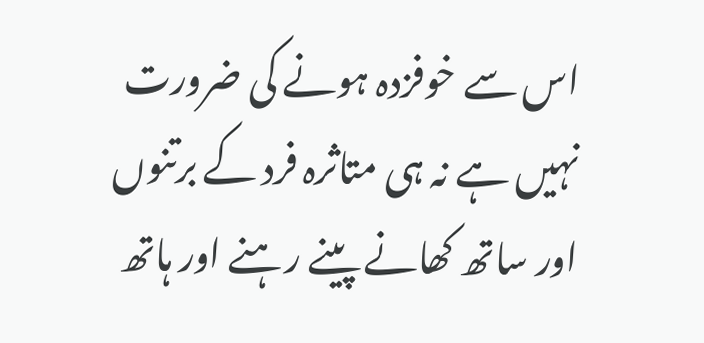اس سے خوفزدہ ہونے کی ضرورت نہیں ہے نہ ہی متاثرہ فرد کے برتنوں اور ساتھ کھانے پینے رہنے اور ہاتھ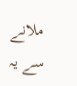ملانے سے یہ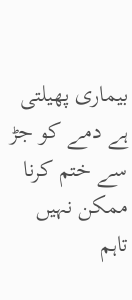بیماری پھیلتی ہے دمے کو جڑ سے ختم کرنا ممکن نہیں تاہم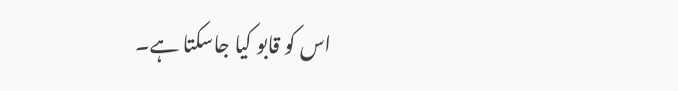اس کو قابو کیا جاسکتا ہے۔